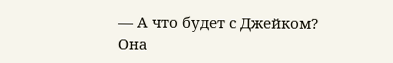— А что будет с Джейком?
Она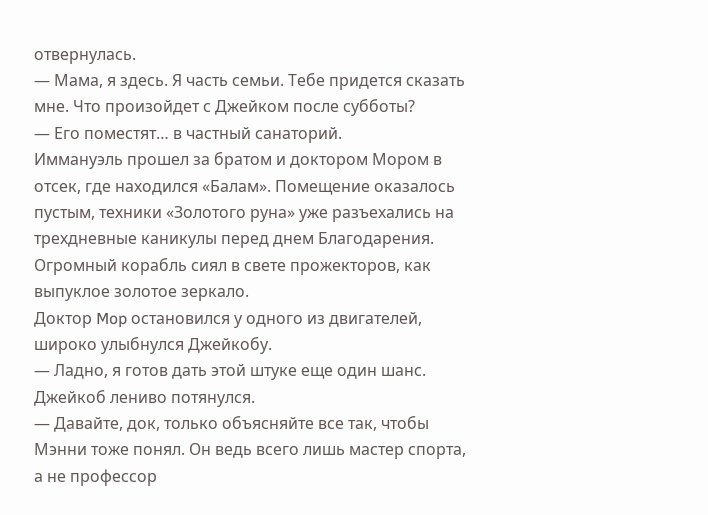отвернулась.
— Мама, я здесь. Я часть семьи. Тебе придется сказать мне. Что произойдет с Джейком после субботы?
— Его поместят… в частный санаторий.
Иммануэль прошел за братом и доктором Мором в отсек, где находился «Балам». Помещение оказалось пустым, техники «Золотого руна» уже разъехались на трехдневные каникулы перед днем Благодарения.
Огромный корабль сиял в свете прожекторов, как выпуклое золотое зеркало.
Доктор Mop остановился у одного из двигателей, широко улыбнулся Джейкобу.
— Ладно, я готов дать этой штуке еще один шанс.
Джейкоб лениво потянулся.
— Давайте, док, только объясняйте все так, чтобы Мэнни тоже понял. Он ведь всего лишь мастер спорта, а не профессор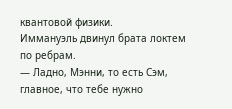квантовой физики.
Иммануэль двинул брата локтем по ребрам.
— Ладно, Мэнни, то есть Сэм, главное, что тебе нужно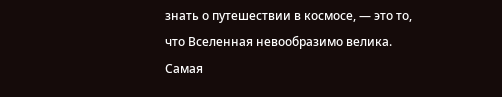знать о путешествии в космосе, — это то, что Вселенная невообразимо велика. Самая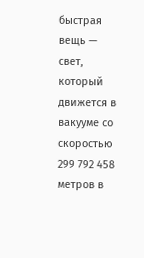быстрая вещь — свет, который движется в вакууме со скоростью 299 792 458 метров в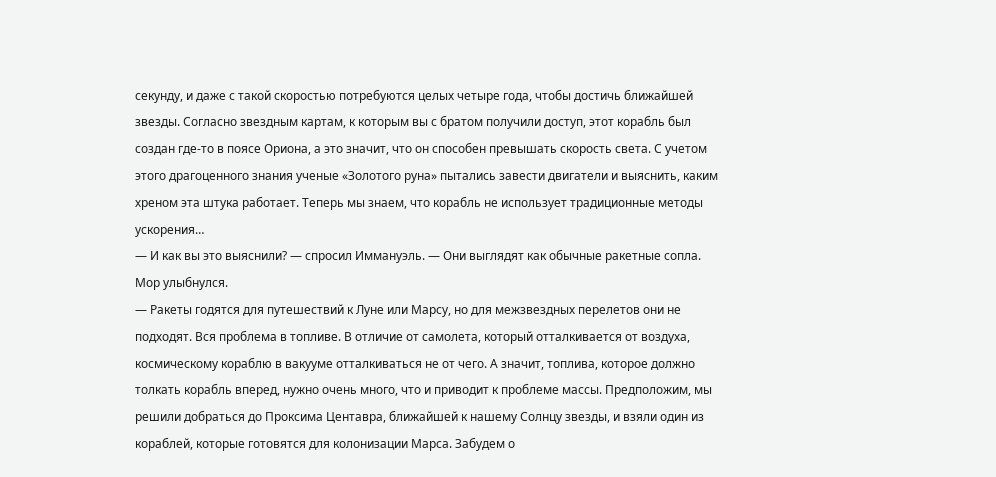секунду, и даже с такой скоростью потребуются целых четыре года, чтобы достичь ближайшей звезды. Согласно звездным картам, к которым вы с братом получили доступ, этот корабль был создан где-то в поясе Ориона, а это значит, что он способен превышать скорость света. С учетом этого драгоценного знания ученые «Золотого руна» пытались завести двигатели и выяснить, каким хреном эта штука работает. Теперь мы знаем, что корабль не использует традиционные методы ускорения…
— И как вы это выяснили? — спросил Иммануэль. — Они выглядят как обычные ракетные сопла.
Мор улыбнулся.
— Ракеты годятся для путешествий к Луне или Марсу, но для межзвездных перелетов они не подходят. Вся проблема в топливе. В отличие от самолета, который отталкивается от воздуха, космическому кораблю в вакууме отталкиваться не от чего. А значит, топлива, которое должно толкать корабль вперед, нужно очень много, что и приводит к проблеме массы. Предположим, мы решили добраться до Проксима Центавра, ближайшей к нашему Солнцу звезды, и взяли один из кораблей, которые готовятся для колонизации Марса. Забудем о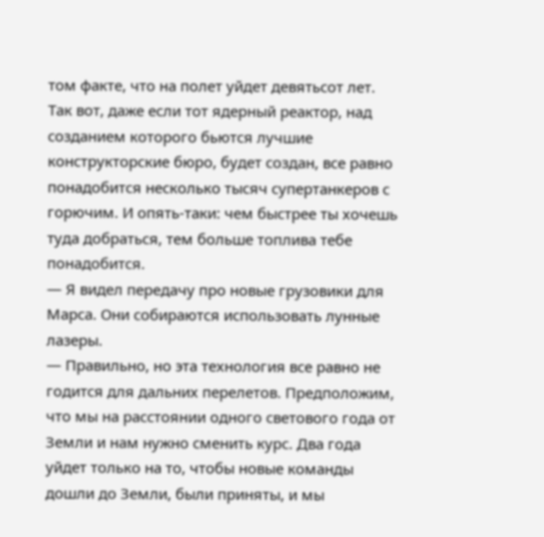том факте, что на полет уйдет девятьсот лет. Так вот, даже если тот ядерный реактор, над созданием которого бьются лучшие конструкторские бюро, будет создан, все равно понадобится несколько тысяч супертанкеров с горючим. И опять-таки: чем быстрее ты хочешь туда добраться, тем больше топлива тебе понадобится.
— Я видел передачу про новые грузовики для Марса. Они собираются использовать лунные лазеры.
— Правильно, но эта технология все равно не годится для дальних перелетов. Предположим, что мы на расстоянии одного светового года от Земли и нам нужно сменить курс. Два года уйдет только на то, чтобы новые команды дошли до Земли, были приняты, и мы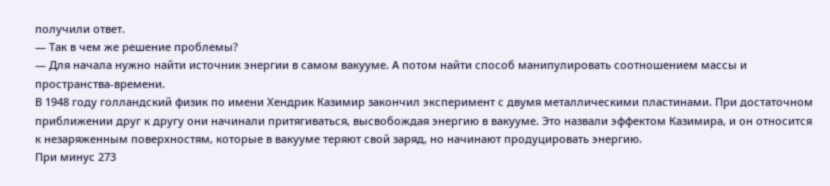получили ответ.
— Так в чем же решение проблемы?
— Для начала нужно найти источник энергии в самом вакууме. А потом найти способ манипулировать соотношением массы и пространства-времени.
В 1948 году голландский физик по имени Хендрик Казимир закончил эксперимент с двумя металлическими пластинами. При достаточном приближении друг к другу они начинали притягиваться, высвобождая энергию в вакууме. Это назвали эффектом Казимира, и он относится к незаряженным поверхностям, которые в вакууме теряют свой заряд, но начинают продуцировать энергию.
При минус 273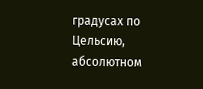градусах по Цельсию, абсолютном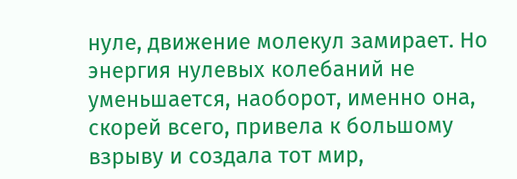нуле, движение молекул замирает. Но энергия нулевых колебаний не уменьшается, наоборот, именно она, скорей всего, привела к большому взрыву и создала тот мир,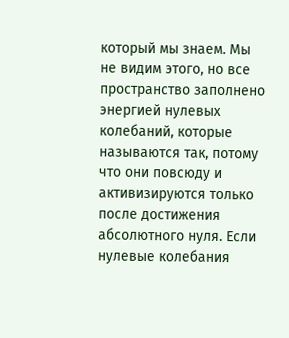который мы знаем. Мы не видим этого, но все пространство заполнено энергией нулевых колебаний, которые называются так, потому что они повсюду и активизируются только после достижения абсолютного нуля. Если нулевые колебания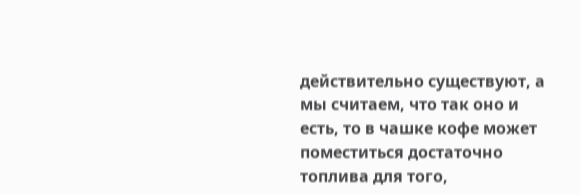действительно существуют, а мы считаем, что так оно и есть, то в чашке кофе может поместиться достаточно топлива для того,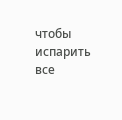чтобы испарить все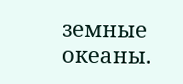земные океаны.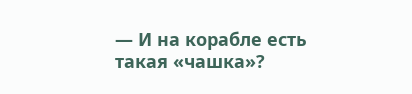— И на корабле есть такая «чашка»?